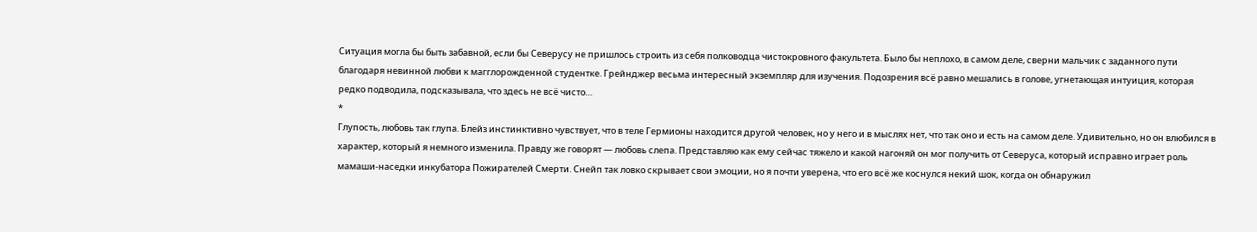Ситуация могла бы быть забавной, если бы Северусу не пришлось строить из себя полководца чистокровного факультета. Было бы неплохо, в самом деле, сверни мальчик с заданного пути благодаря невинной любви к магглорожденной студентке. Грейнджер весьма интересный экземпляр для изучения. Подозрения всё равно мешались в голове, угнетающая интуиция, которая редко подводила, подсказывала, что здесь не всё чисто…
*
Глупость, любовь так глупа. Блейз инстинктивно чувствует, что в теле Гермионы находится другой человек, но у него и в мыслях нет, что так оно и есть на самом деле. Удивительно, но он влюбился в характер, который я немного изменила. Правду же говорят — любовь слепа. Представляю как ему сейчас тяжело и какой нагоняй он мог получить от Северуса, который исправно играет роль мамаши-наседки инкубатора Пожирателей Смерти. Снейп так ловко скрывает свои эмоции, но я почти уверена, что его всё же коснулся некий шок, когда он обнаружил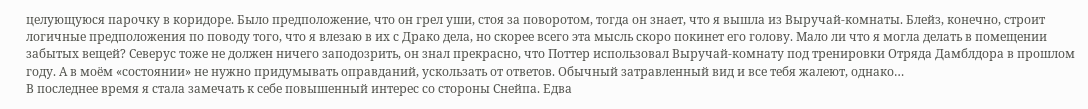целующуюся парочку в коридоре. Было предположение, что он грел уши, стоя за поворотом, тогда он знает, что я вышла из Выручай-комнаты. Блейз, конечно, строит логичные предположения по поводу того, что я влезаю в их с Драко дела, но скорее всего эта мысль скоро покинет его голову. Мало ли что я могла делать в помещении забытых вещей? Северус тоже не должен ничего заподозрить, он знал прекрасно, что Поттер использовал Выручай-комнату под тренировки Отряда Дамблдора в прошлом году. А в моём «состоянии» не нужно придумывать оправданий, ускользать от ответов. Обычный затравленный вид и все тебя жалеют, однако…
В последнее время я стала замечать к себе повышенный интерес со стороны Снейпа. Едва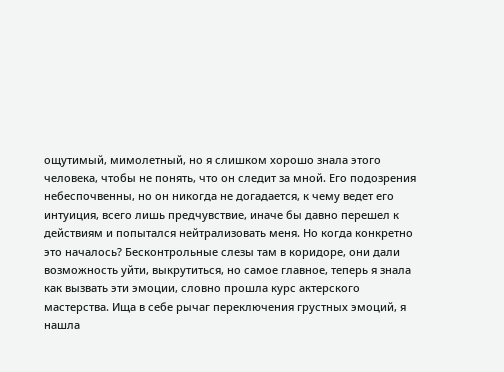ощутимый, мимолетный, но я слишком хорошо знала этого человека, чтобы не понять, что он следит за мной. Его подозрения небеспочвенны, но он никогда не догадается, к чему ведет его интуиция, всего лишь предчувствие, иначе бы давно перешел к действиям и попытался нейтрализовать меня. Но когда конкретно это началось? Бесконтрольные слезы там в коридоре, они дали возможность уйти, выкрутиться, но самое главное, теперь я знала как вызвать эти эмоции, словно прошла курс актерского мастерства. Ища в себе рычаг переключения грустных эмоций, я нашла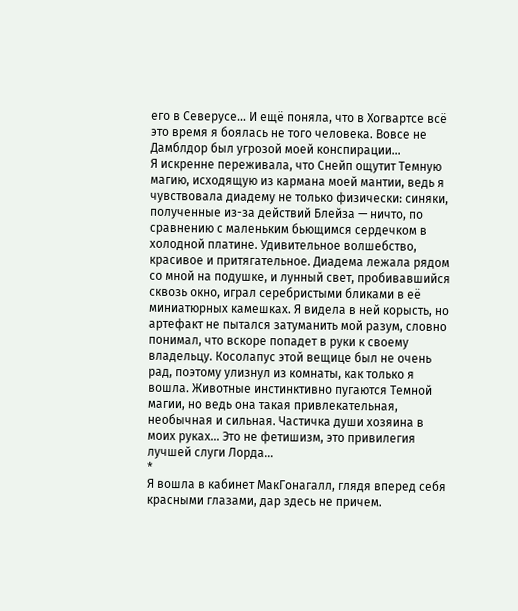его в Северусе… И ещё поняла, что в Хогвартсе всё это время я боялась не того человека. Вовсе не Дамблдор был угрозой моей конспирации…
Я искренне переживала, что Снейп ощутит Темную магию, исходящую из кармана моей мантии, ведь я чувствовала диадему не только физически: синяки, полученные из-за действий Блейза — ничто, по сравнению с маленьким бьющимся сердечком в холодной платине. Удивительное волшебство, красивое и притягательное. Диадема лежала рядом со мной на подушке, и лунный свет, пробивавшийся сквозь окно, играл серебристыми бликами в её миниатюрных камешках. Я видела в ней корысть, но артефакт не пытался затуманить мой разум, словно понимал, что вскоре попадет в руки к своему владельцу. Косолапус этой вещице был не очень рад, поэтому улизнул из комнаты, как только я вошла. Животные инстинктивно пугаются Темной магии, но ведь она такая привлекательная, необычная и сильная. Частичка души хозяина в моих руках… Это не фетишизм, это привилегия лучшей слуги Лорда…
*
Я вошла в кабинет МакГонагалл, глядя вперед себя красными глазами, дар здесь не причем.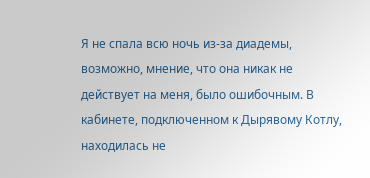Я не спала всю ночь из-за диадемы, возможно, мнение, что она никак не действует на меня, было ошибочным. В кабинете, подключенном к Дырявому Котлу, находилась не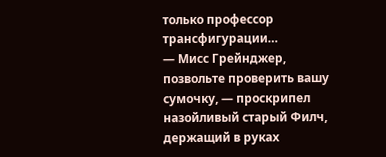только профессор трансфигурации…
— Мисс Грейнджер, позвольте проверить вашу сумочку, — проскрипел назойливый старый Филч, держащий в руках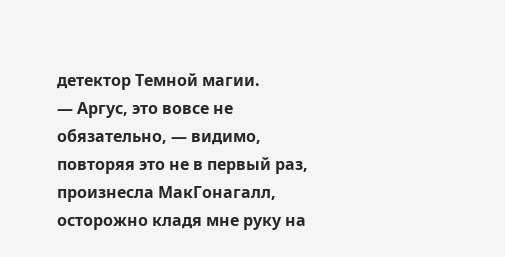детектор Темной магии.
— Аргус, это вовсе не обязательно, — видимо, повторяя это не в первый раз, произнесла МакГонагалл, осторожно кладя мне руку на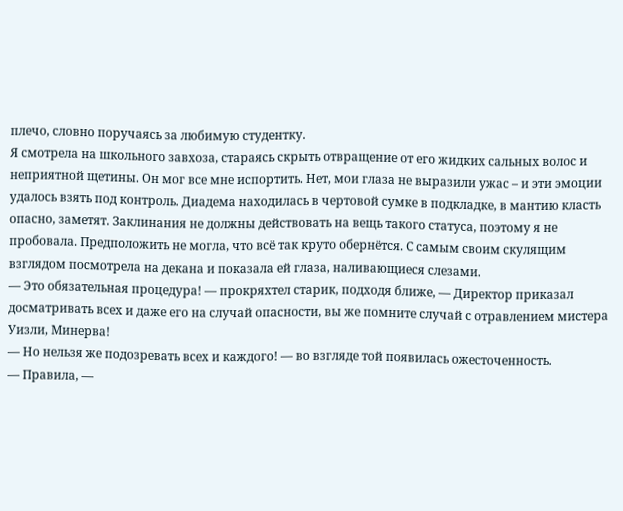плечо, словно поручаясь за любимую студентку.
Я смотрела на школьного завхоза, стараясь скрыть отвращение от его жидких сальных волос и неприятной щетины. Он мог все мне испортить. Нет, мои глаза не выразили ужас – и эти эмоции удалось взять под контроль. Диадема находилась в чертовой сумке в подкладке, в мантию класть опасно, заметят. Заклинания не должны действовать на вещь такого статуса, поэтому я не пробовала. Предположить не могла, что всё так круто обернётся. С самым своим скулящим взглядом посмотрела на декана и показала ей глаза, наливающиеся слезами.
— Это обязательная процедура! — прокряхтел старик, подходя ближе, — Директор приказал досматривать всех и даже его на случай опасности, вы же помните случай с отравлением мистера Уизли, Минерва!
— Но нельзя же подозревать всех и каждого! — во взгляде той появилась ожесточенность.
— Правила, —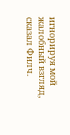игнорируя мой жалобный взгляд, сказал Филч.